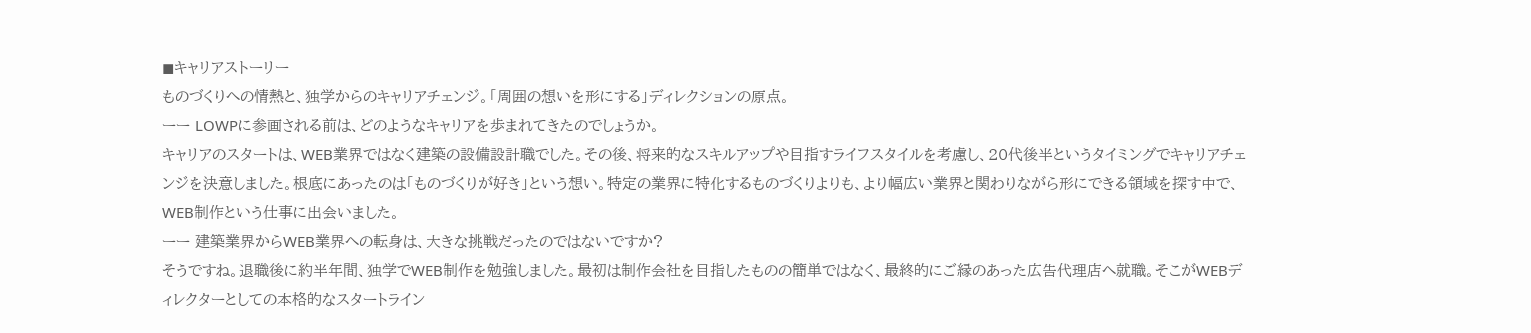◼キャリアストーリー
ものづくりへの情熱と、独学からのキャリアチェンジ。「周囲の想いを形にする」ディレクションの原点。
ーー LOWPに参画される前は、どのようなキャリアを歩まれてきたのでしょうか。
キャリアのスタートは、WEB業界ではなく建築の設備設計職でした。その後、将来的なスキルアップや目指すライフスタイルを考慮し、20代後半というタイミングでキャリアチェンジを決意しました。根底にあったのは「ものづくりが好き」という想い。特定の業界に特化するものづくりよりも、より幅広い業界と関わりながら形にできる領域を探す中で、WEB制作という仕事に出会いました。
ーー 建築業界からWEB業界への転身は、大きな挑戦だったのではないですか?
そうですね。退職後に約半年間、独学でWEB制作を勉強しました。最初は制作会社を目指したものの簡単ではなく、最終的にご縁のあった広告代理店へ就職。そこがWEBディレクターとしての本格的なスタートライン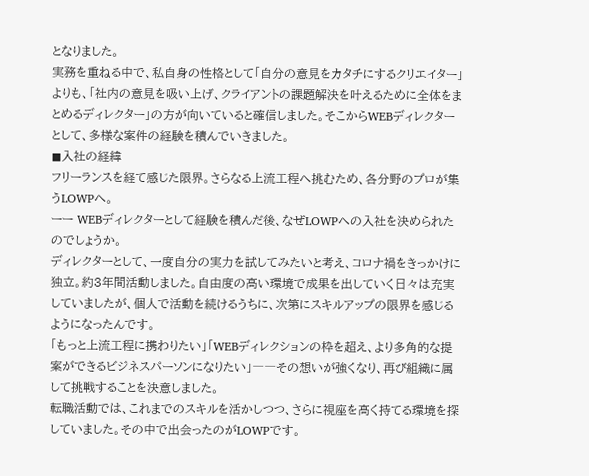となりました。
実務を重ねる中で、私自身の性格として「自分の意見をカタチにするクリエイター」よりも、「社内の意見を吸い上げ、クライアントの課題解決を叶えるために全体をまとめるディレクター」の方が向いていると確信しました。そこからWEBディレクターとして、多様な案件の経験を積んでいきました。
◼入社の経緯
フリーランスを経て感じた限界。さらなる上流工程へ挑むため、各分野のプロが集うLOWPへ。
ーー WEBディレクターとして経験を積んだ後、なぜLOWPへの入社を決められたのでしょうか。
ディレクターとして、一度自分の実力を試してみたいと考え、コロナ禍をきっかけに独立。約3年間活動しました。自由度の高い環境で成果を出していく日々は充実していましたが、個人で活動を続けるうちに、次第にスキルアップの限界を感じるようになったんです。
「もっと上流工程に携わりたい」「WEBディレクションの枠を超え、より多角的な提案ができるビジネスパーソンになりたい」――その想いが強くなり、再び組織に属して挑戦することを決意しました。
転職活動では、これまでのスキルを活かしつつ、さらに視座を高く持てる環境を探していました。その中で出会ったのがLOWPです。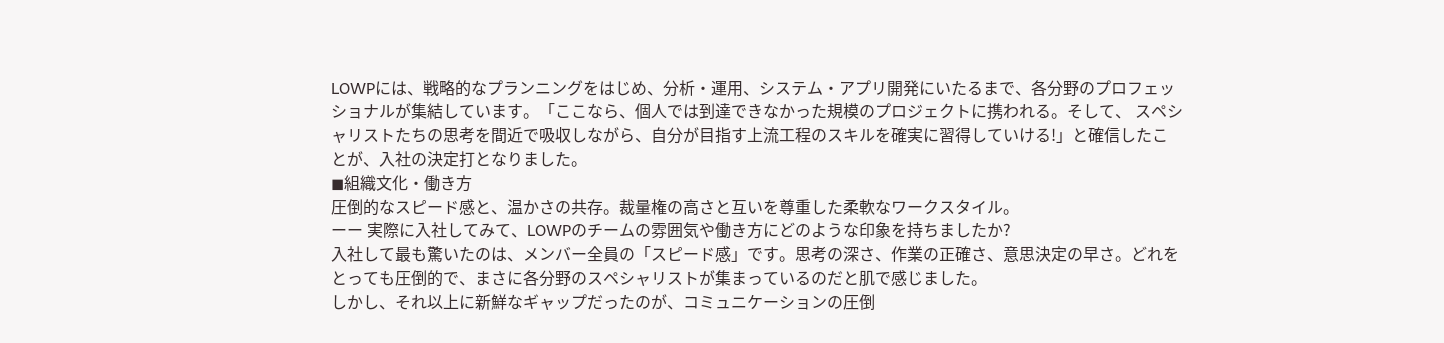LOWPには、戦略的なプランニングをはじめ、分析・運用、システム・アプリ開発にいたるまで、各分野のプロフェッショナルが集結しています。「ここなら、個人では到達できなかった規模のプロジェクトに携われる。そして、 スペシャリストたちの思考を間近で吸収しながら、自分が目指す上流工程のスキルを確実に習得していける!」と確信したことが、入社の決定打となりました。
◼組織文化・働き方
圧倒的なスピード感と、温かさの共存。裁量権の高さと互いを尊重した柔軟なワークスタイル。
ーー 実際に入社してみて、LOWPのチームの雰囲気や働き方にどのような印象を持ちましたか?
入社して最も驚いたのは、メンバー全員の「スピード感」です。思考の深さ、作業の正確さ、意思決定の早さ。どれをとっても圧倒的で、まさに各分野のスペシャリストが集まっているのだと肌で感じました。
しかし、それ以上に新鮮なギャップだったのが、コミュニケーションの圧倒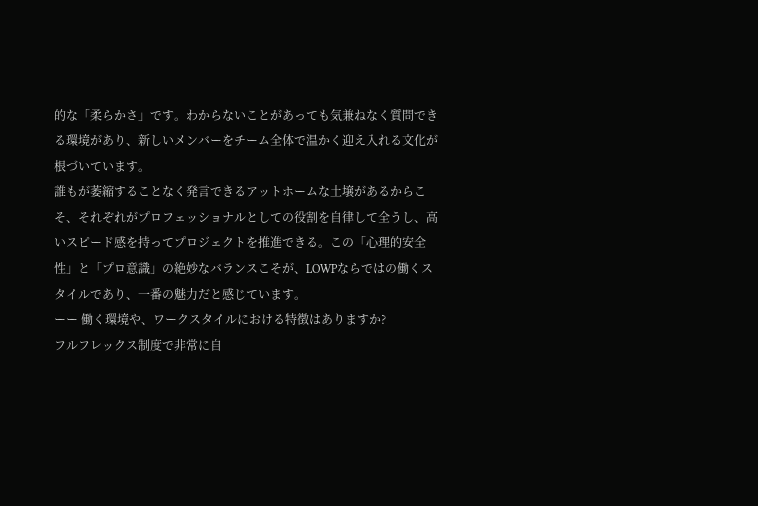的な「柔らかさ」です。わからないことがあっても気兼ねなく質問できる環境があり、新しいメンバーをチーム全体で温かく迎え入れる文化が根づいています。
誰もが萎縮することなく発言できるアットホームな土壌があるからこそ、それぞれがプロフェッショナルとしての役割を自律して全うし、高いスピード感を持ってプロジェクトを推進できる。この「心理的安全性」と「プロ意識」の絶妙なバランスこそが、LOWPならではの働くスタイルであり、一番の魅力だと感じています。
ーー 働く環境や、ワークスタイルにおける特徴はありますか?
フルフレックス制度で非常に自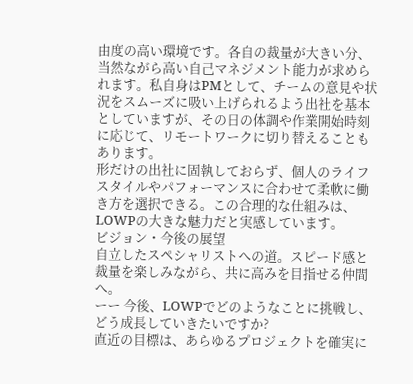由度の高い環境です。各自の裁量が大きい分、当然ながら高い自己マネジメント能力が求められます。私自身はPMとして、チームの意見や状況をスムーズに吸い上げられるよう出社を基本としていますが、その日の体調や作業開始時刻に応じて、リモートワークに切り替えることもあります。
形だけの出社に固執しておらず、個人のライフスタイルやパフォーマンスに合わせて柔軟に働き方を選択できる。この合理的な仕組みは、LOWPの大きな魅力だと実感しています。
ビジョン・今後の展望
自立したスペシャリストへの道。スピード感と裁量を楽しみながら、共に高みを目指せる仲間へ。
ーー 今後、LOWPでどのようなことに挑戦し、どう成長していきたいですか?
直近の目標は、あらゆるプロジェクトを確実に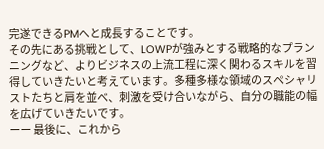完遂できるPMへと成長することです。
その先にある挑戦として、LOWPが強みとする戦略的なプランニングなど、よりビジネスの上流工程に深く関わるスキルを習得していきたいと考えています。多種多様な領域のスペシャリストたちと肩を並べ、刺激を受け合いながら、自分の職能の幅を広げていきたいです。
ーー 最後に、これから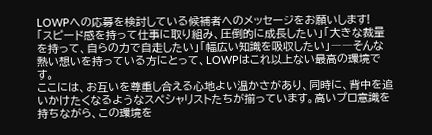LOWPへの応募を検討している候補者へのメッセージをお願いします!
「スピード感を持って仕事に取り組み、圧倒的に成長したい」「大きな裁量を持って、自らの力で自走したい」「幅広い知識を吸収したい」――そんな熱い想いを持っている方にとって、LOWPはこれ以上ない最高の環境です。
ここには、お互いを尊重し合える心地よい温かさがあり、同時に、背中を追いかけたくなるようなスペシャリストたちが揃っています。高いプロ意識を持ちながら、この環境を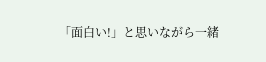「面白い!」と思いながら一緒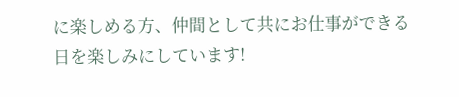に楽しめる方、仲間として共にお仕事ができる日を楽しみにしています!